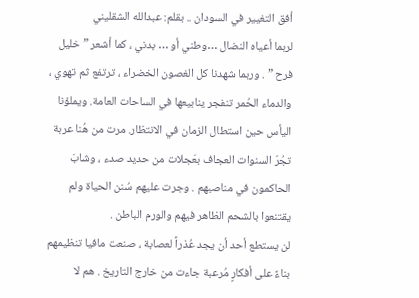أفق التغيير في السودان .. بقلم: عبدالله الشقليني
لربما أعياه النضال …وطني أو … بدني ، كما أشعر ” خليل فرح ” . وربما شهدنا كل الغصون الخضراء ، ترتفع ثم تهوي ، والدماء الحُمر تنفجر ينابيعها في الساحات العامة. ويملؤنا اليأس حين استطال الزمان في الانتظار. مرت من هُنا عربة تجُرّ السنوات العجاف بعَجلات من حديد صدء ، وشابَ الحاكمون في مناصبهم . وجرت عليهم سُنن الحياة ولم يقتنعوا بالشحم الظاهر فيهم والورم الباطن .
لن يستطع أحد أن يجد عُذراً لعصابة ، صنعت مافيا تنظيمهم بناءً على أفكارٍ مُرعبة جاءت من خارج التاريخ . هم لا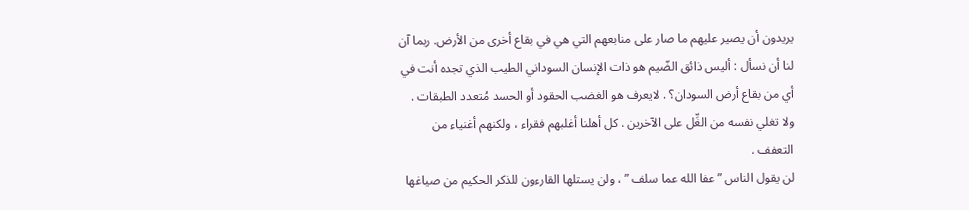يريدون أن يصير عليهم ما صار على منابعهم التي هي في بقاع أخرى من الأرض. ربما آن لنا أن نسأل : أليس ذائق الضّيم هو ذات الإنسان السوداني الطيب الذي تجده أنت في أي من بقاع أرض السودان؟ . لايعرف هو الغضب الحقود أو الحسد مُتعدد الطبقات . ولا تغلي نفسه من الغِّل على الآخرين . كل أهلنا أغلبهم فقراء ، ولكنهم أغنياء من التعفف .
لن يقول الناس ” عفا الله عما سلف ” ، ولن يستلها القارءون للذكر الحكيم من صياغها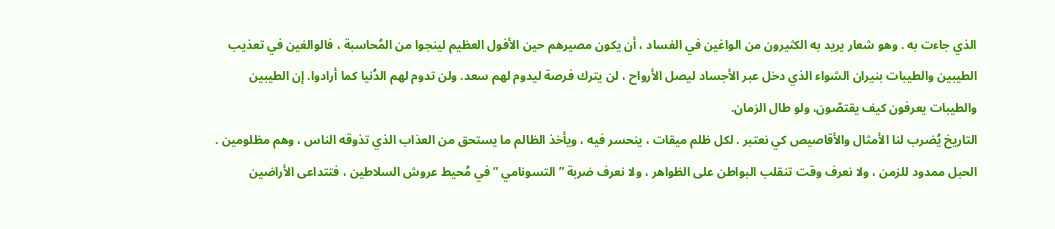الذي جاءت به . وهو شعار يريد به الكثيرون من الواغين في الفساد ، أن يكون مصيرهم حين الأفول العظيم لينجوا من المُحاسبة ، فالوالغين في تعذيب الطيبين والطيبات بنيران الشواء الذي دخل عبر الأجساد ليصل الأرواح ، لن يترك فرصة ليدوم لهم سعد. ولن تدوم لهم الدُنيا كما أرادوا. إن الطيبين والطيبات يعرفون كيف يقتصّون، ولو طال الزمان.
التاريخ يُضرب لنا الأمثال والأقاصيص كي نعتبر . لكل ظلم ميقات ، ينحسر فيه ، ويأخذ الظالم ما يستحق من العذاب الذي تذوقه الناس ، وهم مظلومين . الحبل ممدود للزمن ، ولا نعرف وقت تنقلب البواطن على الظواهر ، ولا نعرف ضربة ” التسونامي ” في مُحيط عروش السلاطين ، فتتداعى الأراضين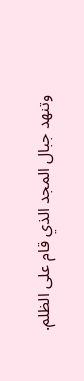وتنهد جبال المجد الذي قام على الظلم.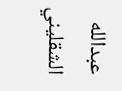عبدالله الشقليني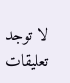لا توجد تعليقات